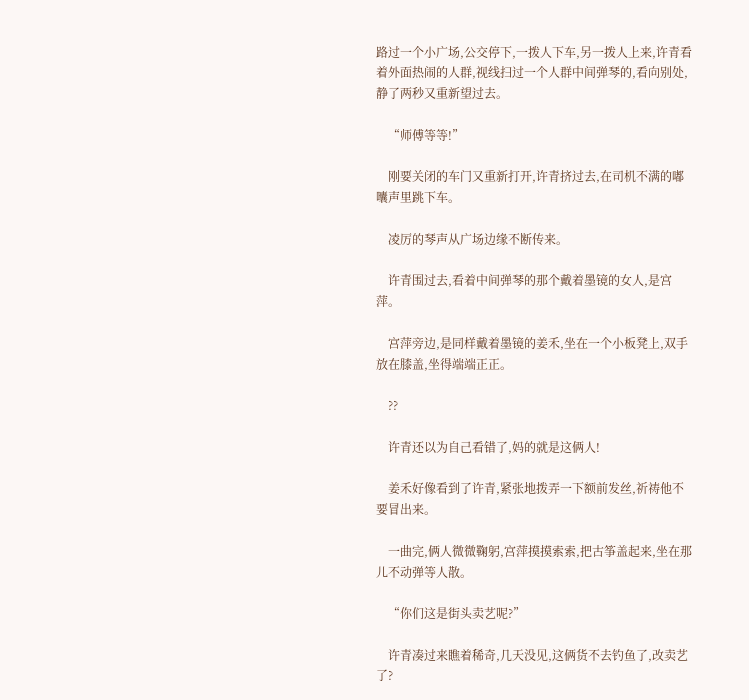路过一个小广场,公交停下,一拨人下车,另一拨人上来,许青看着外面热闹的人群,视线扫过一个人群中间弹琴的,看向别处,静了两秒又重新望过去。

    “师傅等等!”

    刚要关闭的车门又重新打开,许青挤过去,在司机不满的嘟囔声里跳下车。

    凌厉的琴声从广场边缘不断传来。

    许青围过去,看着中间弹琴的那个戴着墨镜的女人,是宫萍。

    宫萍旁边,是同样戴着墨镜的姜禾,坐在一个小板凳上,双手放在膝盖,坐得端端正正。

    ??

    许青还以为自己看错了,妈的就是这俩人!

    姜禾好像看到了许青,紧张地拨弄一下额前发丝,祈祷他不要冒出来。

    一曲完,俩人微微鞠躬,宫萍摸摸索索,把古筝盖起来,坐在那儿不动弹等人散。

    “你们这是街头卖艺呢?”

    许青凑过来瞧着稀奇,几天没见,这俩货不去钓鱼了,改卖艺了?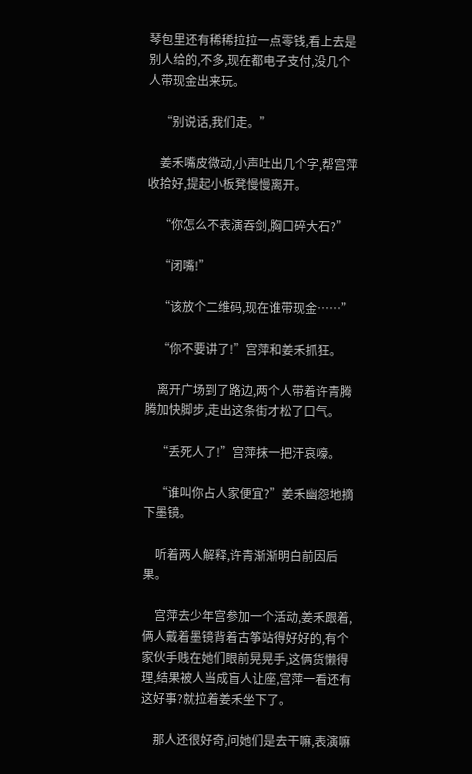琴包里还有稀稀拉拉一点零钱,看上去是别人给的,不多,现在都电子支付,没几个人带现金出来玩。

    “别说话,我们走。”

    姜禾嘴皮微动,小声吐出几个字,帮宫萍收拾好,提起小板凳慢慢离开。

    “你怎么不表演吞剑,胸口碎大石?”

    “闭嘴!”

    “该放个二维码,现在谁带现金……”

    “你不要讲了!”宫萍和姜禾抓狂。

    离开广场到了路边,两个人带着许青腾腾加快脚步,走出这条街才松了口气。

    “丢死人了!”宫萍抹一把汗哀嚎。

    “谁叫你占人家便宜?”姜禾幽怨地摘下墨镜。

    听着两人解释,许青渐渐明白前因后果。

    宫萍去少年宫参加一个活动,姜禾跟着,俩人戴着墨镜背着古筝站得好好的,有个家伙手贱在她们眼前晃晃手,这俩货懒得理,结果被人当成盲人让座,宫萍一看还有这好事?就拉着姜禾坐下了。

    那人还很好奇,问她们是去干嘛,表演嘛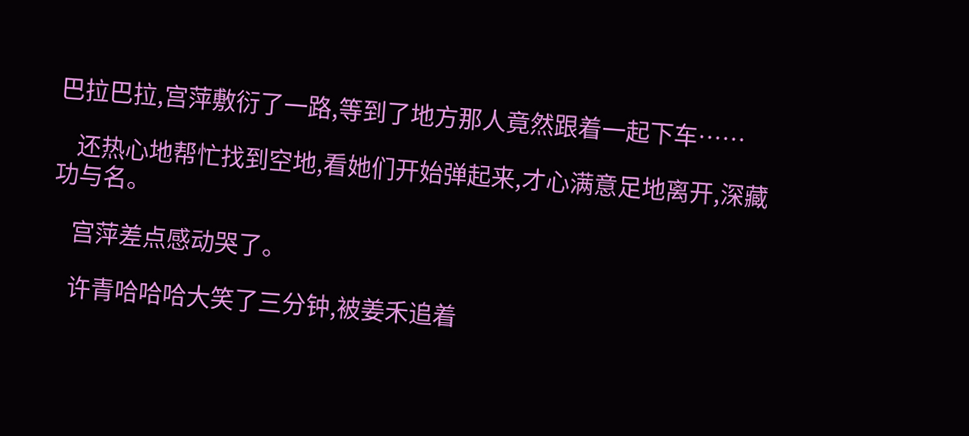巴拉巴拉,宫萍敷衍了一路,等到了地方那人竟然跟着一起下车……

    还热心地帮忙找到空地,看她们开始弹起来,才心满意足地离开,深藏功与名。

    宫萍差点感动哭了。

    许青哈哈哈大笑了三分钟,被姜禾追着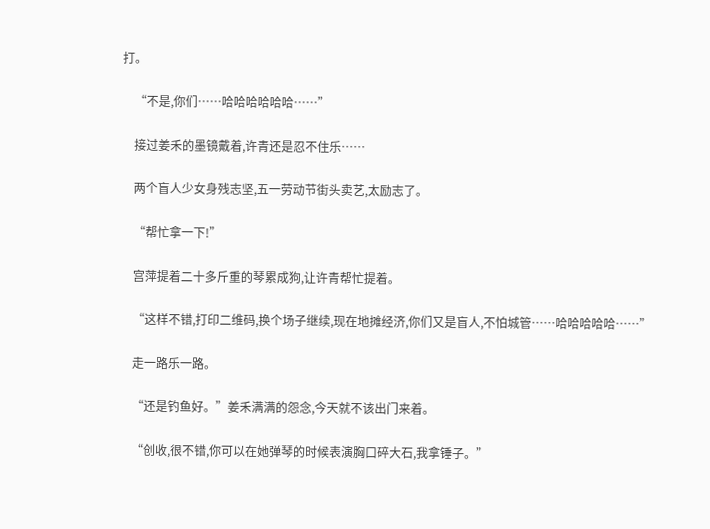打。

    “不是,你们……哈哈哈哈哈哈……”

    接过姜禾的墨镜戴着,许青还是忍不住乐……

    两个盲人少女身残志坚,五一劳动节街头卖艺,太励志了。

    “帮忙拿一下!”

    宫萍提着二十多斤重的琴累成狗,让许青帮忙提着。

    “这样不错,打印二维码,换个场子继续,现在地摊经济,你们又是盲人,不怕城管……哈哈哈哈哈……”

    走一路乐一路。

    “还是钓鱼好。”姜禾满满的怨念,今天就不该出门来着。

    “创收,很不错,你可以在她弹琴的时候表演胸口碎大石,我拿锤子。”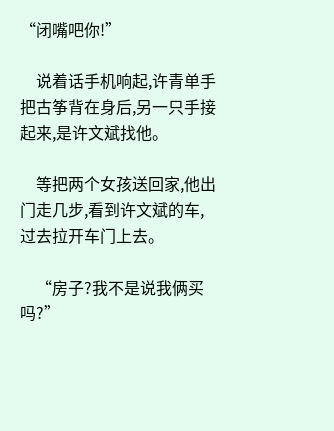“闭嘴吧你!”

    说着话手机响起,许青单手把古筝背在身后,另一只手接起来,是许文斌找他。

    等把两个女孩送回家,他出门走几步,看到许文斌的车,过去拉开车门上去。

    “房子?我不是说我俩买吗?”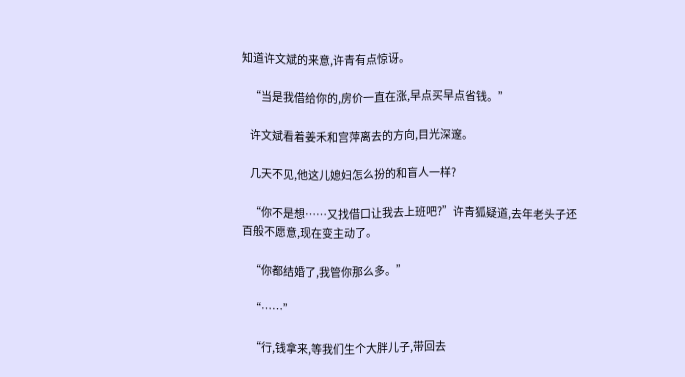知道许文斌的来意,许青有点惊讶。

    “当是我借给你的,房价一直在涨,早点买早点省钱。”

    许文斌看着姜禾和宫萍离去的方向,目光深邃。

    几天不见,他这儿媳妇怎么扮的和盲人一样?

    “你不是想……又找借口让我去上班吧?”许青狐疑道,去年老头子还百般不愿意,现在变主动了。

    “你都结婚了,我管你那么多。”

    “……”

    “行,钱拿来,等我们生个大胖儿子,带回去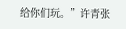给你们玩。”许青张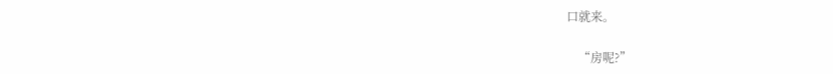口就来。

    “房呢?”